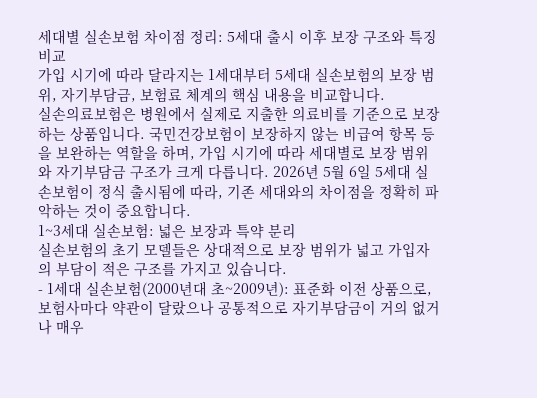세대별 실손보험 차이점 정리: 5세대 출시 이후 보장 구조와 특징 비교
가입 시기에 따라 달라지는 1세대부터 5세대 실손보험의 보장 범위, 자기부담금, 보험료 체계의 핵심 내용을 비교합니다.
실손의료보험은 병원에서 실제로 지출한 의료비를 기준으로 보장하는 상품입니다. 국민건강보험이 보장하지 않는 비급여 항목 등을 보완하는 역할을 하며, 가입 시기에 따라 세대별로 보장 범위와 자기부담금 구조가 크게 다릅니다. 2026년 5월 6일 5세대 실손보험이 정식 출시됨에 따라, 기존 세대와의 차이점을 정확히 파악하는 것이 중요합니다.
1~3세대 실손보험: 넓은 보장과 특약 분리
실손보험의 초기 모델들은 상대적으로 보장 범위가 넓고 가입자의 부담이 적은 구조를 가지고 있습니다.
- 1세대 실손보험(2000년대 초~2009년): 표준화 이전 상품으로, 보험사마다 약관이 달랐으나 공통적으로 자기부담금이 거의 없거나 매우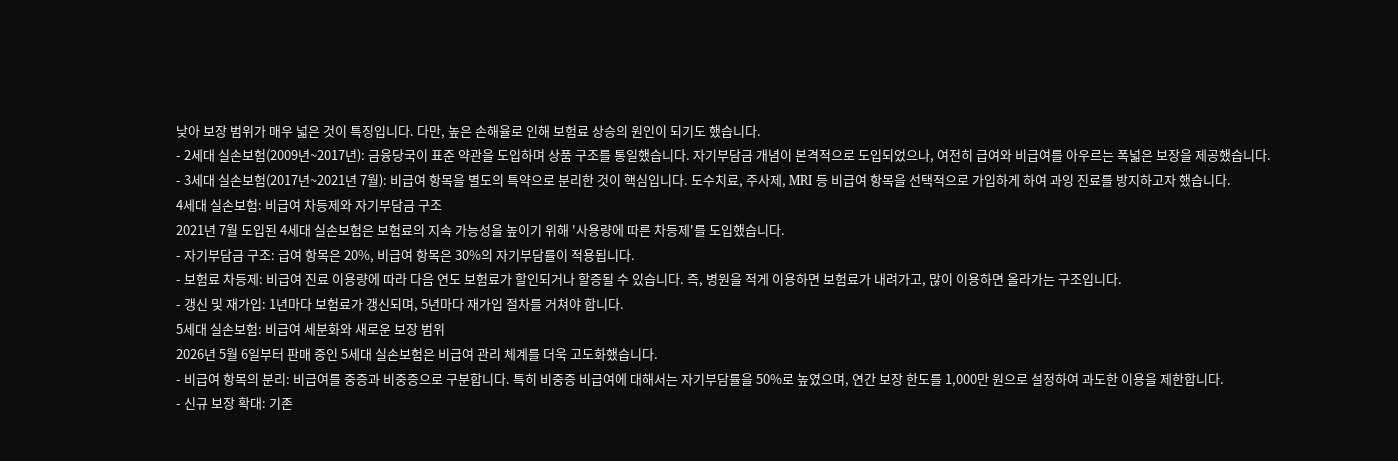낮아 보장 범위가 매우 넓은 것이 특징입니다. 다만, 높은 손해율로 인해 보험료 상승의 원인이 되기도 했습니다.
- 2세대 실손보험(2009년~2017년): 금융당국이 표준 약관을 도입하며 상품 구조를 통일했습니다. 자기부담금 개념이 본격적으로 도입되었으나, 여전히 급여와 비급여를 아우르는 폭넓은 보장을 제공했습니다.
- 3세대 실손보험(2017년~2021년 7월): 비급여 항목을 별도의 특약으로 분리한 것이 핵심입니다. 도수치료, 주사제, MRI 등 비급여 항목을 선택적으로 가입하게 하여 과잉 진료를 방지하고자 했습니다.
4세대 실손보험: 비급여 차등제와 자기부담금 구조
2021년 7월 도입된 4세대 실손보험은 보험료의 지속 가능성을 높이기 위해 '사용량에 따른 차등제'를 도입했습니다.
- 자기부담금 구조: 급여 항목은 20%, 비급여 항목은 30%의 자기부담률이 적용됩니다.
- 보험료 차등제: 비급여 진료 이용량에 따라 다음 연도 보험료가 할인되거나 할증될 수 있습니다. 즉, 병원을 적게 이용하면 보험료가 내려가고, 많이 이용하면 올라가는 구조입니다.
- 갱신 및 재가입: 1년마다 보험료가 갱신되며, 5년마다 재가입 절차를 거쳐야 합니다.
5세대 실손보험: 비급여 세분화와 새로운 보장 범위
2026년 5월 6일부터 판매 중인 5세대 실손보험은 비급여 관리 체계를 더욱 고도화했습니다.
- 비급여 항목의 분리: 비급여를 중증과 비중증으로 구분합니다. 특히 비중증 비급여에 대해서는 자기부담률을 50%로 높였으며, 연간 보장 한도를 1,000만 원으로 설정하여 과도한 이용을 제한합니다.
- 신규 보장 확대: 기존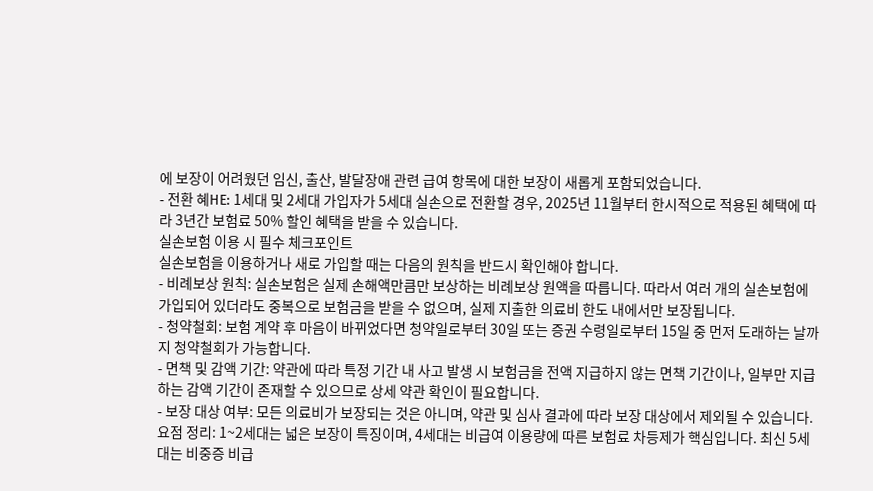에 보장이 어려웠던 임신, 출산, 발달장애 관련 급여 항목에 대한 보장이 새롭게 포함되었습니다.
- 전환 혜HE: 1세대 및 2세대 가입자가 5세대 실손으로 전환할 경우, 2025년 11월부터 한시적으로 적용된 혜택에 따라 3년간 보험료 50% 할인 혜택을 받을 수 있습니다.
실손보험 이용 시 필수 체크포인트
실손보험을 이용하거나 새로 가입할 때는 다음의 원칙을 반드시 확인해야 합니다.
- 비례보상 원칙: 실손보험은 실제 손해액만큼만 보상하는 비례보상 원액을 따릅니다. 따라서 여러 개의 실손보험에 가입되어 있더라도 중복으로 보험금을 받을 수 없으며, 실제 지출한 의료비 한도 내에서만 보장됩니다.
- 청약철회: 보험 계약 후 마음이 바뀌었다면 청약일로부터 30일 또는 증권 수령일로부터 15일 중 먼저 도래하는 날까지 청약철회가 가능합니다.
- 면책 및 감액 기간: 약관에 따라 특정 기간 내 사고 발생 시 보험금을 전액 지급하지 않는 면책 기간이나, 일부만 지급하는 감액 기간이 존재할 수 있으므로 상세 약관 확인이 필요합니다.
- 보장 대상 여부: 모든 의료비가 보장되는 것은 아니며, 약관 및 심사 결과에 따라 보장 대상에서 제외될 수 있습니다.
요점 정리: 1~2세대는 넓은 보장이 특징이며, 4세대는 비급여 이용량에 따른 보험료 차등제가 핵심입니다. 최신 5세대는 비중증 비급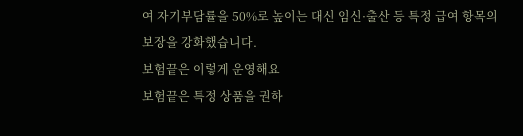여 자기부담률을 50%로 높이는 대신 임신·출산 등 특정 급여 항목의 보장을 강화했습니다.
보험끝은 이렇게 운영해요
보험끝은 특정 상품을 권하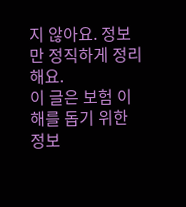지 않아요. 정보만 정직하게 정리해요.
이 글은 보험 이해를 돕기 위한 정보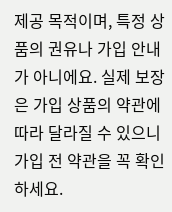제공 목적이며, 특정 상품의 권유나 가입 안내가 아니에요. 실제 보장은 가입 상품의 약관에 따라 달라질 수 있으니 가입 전 약관을 꼭 확인하세요.